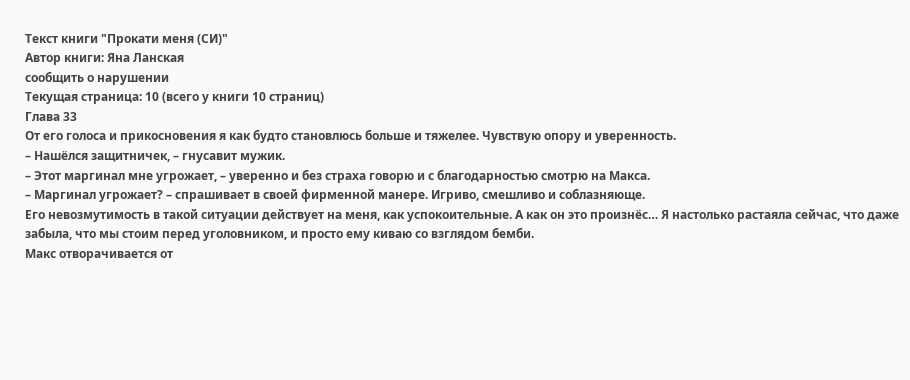Текст книги "Прокати меня (СИ)"
Автор книги: Яна Ланская
сообщить о нарушении
Текущая страница: 10 (всего у книги 10 страниц)
Глава 33
От его голоса и прикосновения я как будто становлюсь больше и тяжелее. Чувствую опору и уверенность.
– Нашёлся защитничек, – гнусавит мужик.
– Этот маргинал мне угрожает, – уверенно и без страха говорю и с благодарностью смотрю на Макса.
– Маргинал угрожает? – спрашивает в своей фирменной манере. Игриво, смешливо и соблазняюще.
Его невозмутимость в такой ситуации действует на меня, как успокоительные. А как он это произнёс… Я настолько растаяла сейчас, что даже забыла, что мы стоим перед уголовником, и просто ему киваю со взглядом бемби.
Макс отворачивается от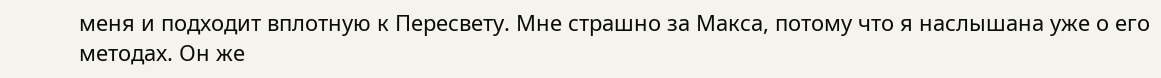меня и подходит вплотную к Пересвету. Мне страшно за Макса, потому что я наслышана уже о его методах. Он же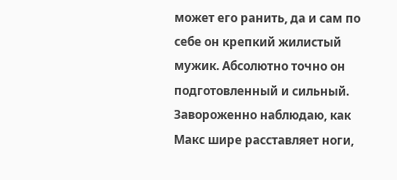может его ранить, да и сам по себе он крепкий жилистый мужик. Абсолютно точно он подготовленный и сильный.
Завороженно наблюдаю, как Макс шире расставляет ноги,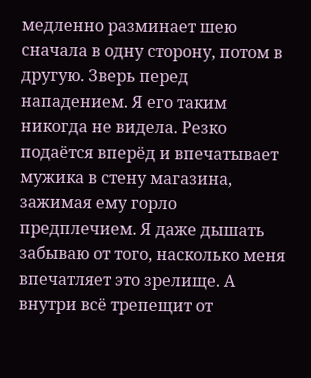медленно разминает шею сначала в одну сторону, потом в другую. Зверь перед нападением. Я его таким никогда не видела. Резко подаётся вперёд и впечатывает мужика в стену магазина, зажимая ему горло предплечием. Я даже дышать забываю от того, насколько меня впечатляет это зрелище. А внутри всё трепещит от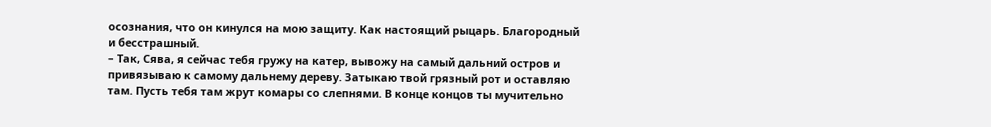осознания, что он кинулся на мою защиту. Как настоящий рыцарь. Благородный и бесстрашный.
– Так, Сява, я сейчас тебя гружу на катер, вывожу на самый дальний остров и привязываю к самому дальнему дереву. Затыкаю твой грязный рот и оставляю там. Пусть тебя там жрут комары со слепнями. В конце концов ты мучительно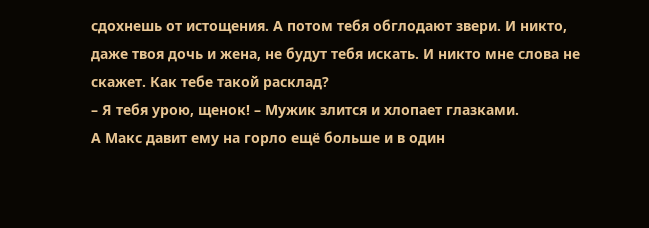сдохнешь от истощения. А потом тебя обглодают звери. И никто, даже твоя дочь и жена, не будут тебя искать. И никто мне слова не скажет. Как тебе такой расклад?
– Я тебя урою, щенок! – Мужик злится и хлопает глазками.
А Макс давит ему на горло ещё больше и в один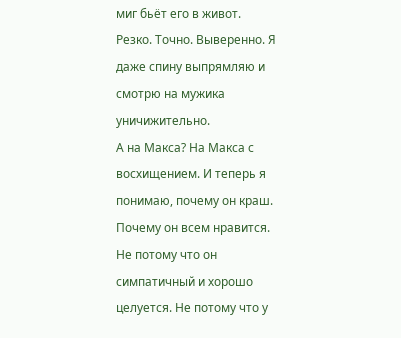миг бьёт его в живот. Резко. Точно. Выверенно. Я даже спину выпрямляю и смотрю на мужика уничижительно.
А на Макса? На Макса с восхищением. И теперь я понимаю, почему он краш. Почему он всем нравится. Не потому что он симпатичный и хорошо целуется. Не потому что у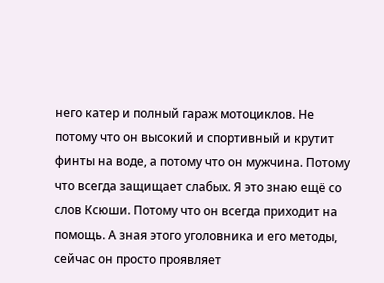него катер и полный гараж мотоциклов. Не потому что он высокий и спортивный и крутит финты на воде, а потому что он мужчина. Потому что всегда защищает слабых. Я это знаю ещё со слов Ксюши. Потому что он всегда приходит на помощь. А зная этого уголовника и его методы, сейчас он просто проявляет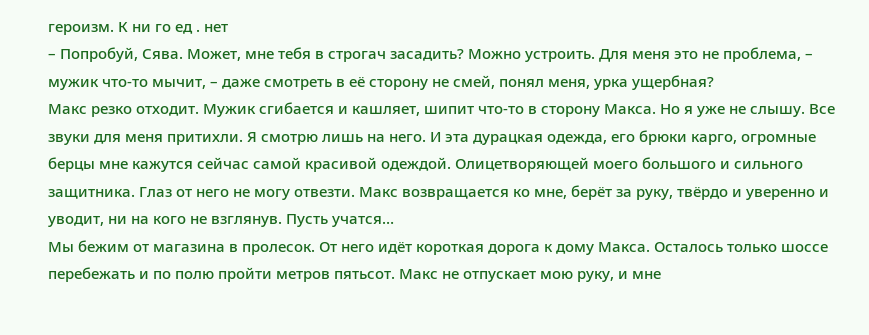героизм. К ни го ед . нет
– Попробуй, Сява. Может, мне тебя в строгач засадить? Можно устроить. Для меня это не проблема, – мужик что-то мычит, – даже смотреть в её сторону не смей, понял меня, урка ущербная?
Макс резко отходит. Мужик сгибается и кашляет, шипит что-то в сторону Макса. Но я уже не слышу. Все звуки для меня притихли. Я смотрю лишь на него. И эта дурацкая одежда, его брюки карго, огромные берцы мне кажутся сейчас самой красивой одеждой. Олицетворяющей моего большого и сильного защитника. Глаз от него не могу отвезти. Макс возвращается ко мне, берёт за руку, твёрдо и уверенно и уводит, ни на кого не взглянув. Пусть учатся…
Мы бежим от магазина в пролесок. От него идёт короткая дорога к дому Макса. Осталось только шоссе перебежать и по полю пройти метров пятьсот. Макс не отпускает мою руку, и мне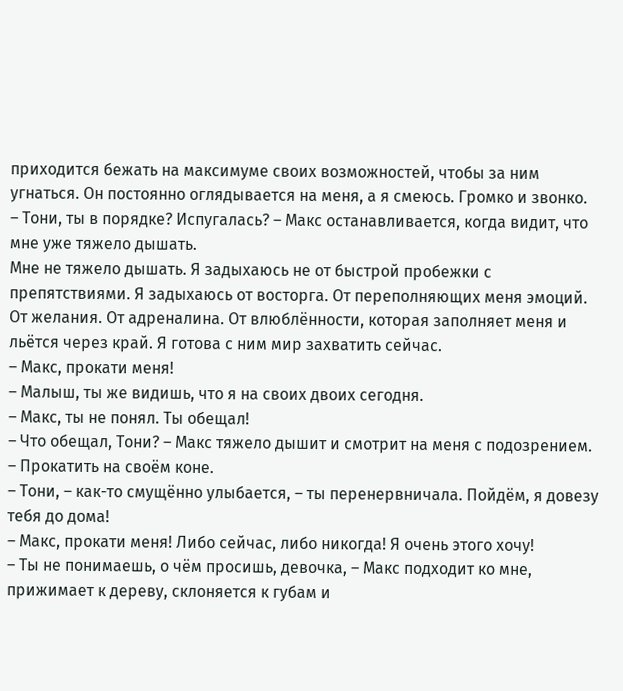приходится бежать на максимуме своих возможностей, чтобы за ним угнаться. Он постоянно оглядывается на меня, а я смеюсь. Громко и звонко.
– Тони, ты в порядке? Испугалась? – Макс останавливается, когда видит, что мне уже тяжело дышать.
Мне не тяжело дышать. Я задыхаюсь не от быстрой пробежки с препятствиями. Я задыхаюсь от восторга. От переполняющих меня эмоций. От желания. От адреналина. От влюблённости, которая заполняет меня и льётся через край. Я готова с ним мир захватить сейчас.
– Макс, прокати меня!
– Малыш, ты же видишь, что я на своих двоих сегодня.
– Макс, ты не понял. Ты обещал!
– Что обещал, Тони? – Макс тяжело дышит и смотрит на меня с подозрением.
– Прокатить на своём коне.
– Тони, – как-то смущённо улыбается, – ты перенервничала. Пойдём, я довезу тебя до дома!
– Макс, прокати меня! Либо сейчас, либо никогда! Я очень этого хочу!
– Ты не понимаешь, о чём просишь, девочка, – Макс подходит ко мне, прижимает к дереву, склоняется к губам и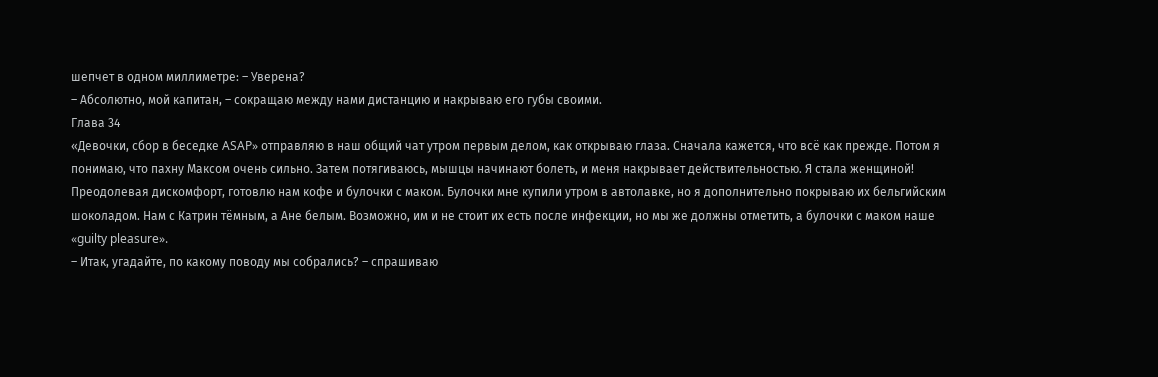шепчет в одном миллиметре: – Уверена?
– Абсолютно, мой капитан, – сокращаю между нами дистанцию и накрываю его губы своими.
Глава 34
«Девочки, сбор в беседке ASAP» отправляю в наш общий чат утром первым делом, как открываю глаза. Сначала кажется, что всё как прежде. Потом я понимаю, что пахну Максом очень сильно. Затем потягиваюсь, мышцы начинают болеть, и меня накрывает действительностью. Я стала женщиной!
Преодолевая дискомфорт, готовлю нам кофе и булочки с маком. Булочки мне купили утром в автолавке, но я дополнительно покрываю их бельгийским шоколадом. Нам с Катрин тёмным, а Ане белым. Возможно, им и не стоит их есть после инфекции, но мы же должны отметить, а булочки с маком наше «guilty pleasure».
– Итак, угадайте, по какому поводу мы собрались? – спрашиваю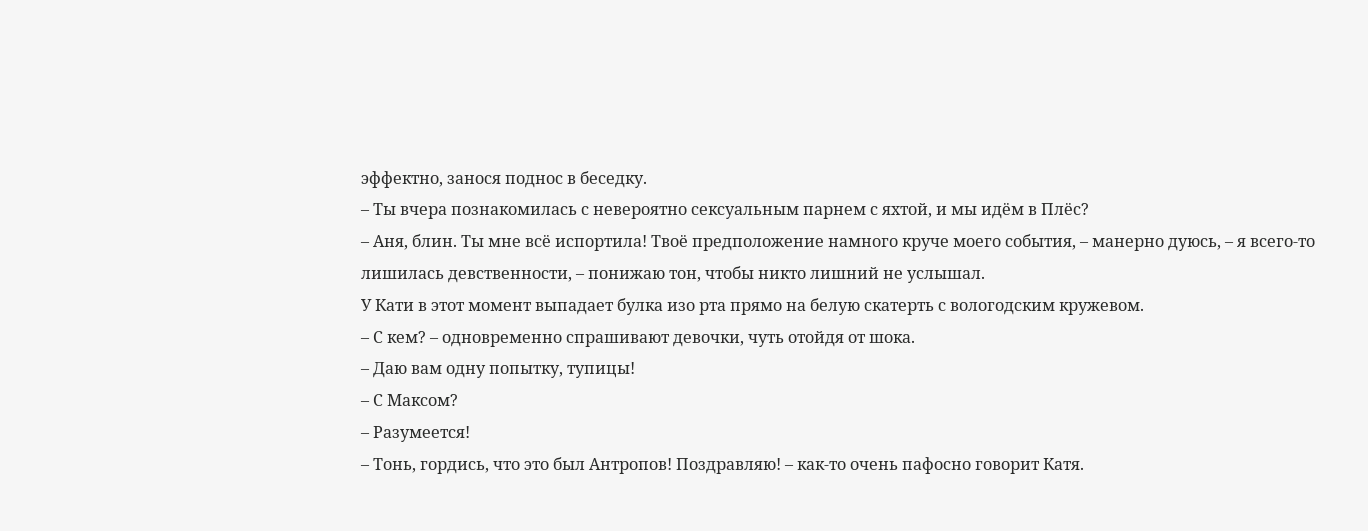эффектно, занося поднос в беседку.
– Ты вчера познакомилась с невероятно сексуальным парнем с яхтой, и мы идём в Плёс?
– Аня, блин. Ты мне всё испортила! Твоё предположение намного круче моего события, – манерно дуюсь, – я всего-то лишилась девственности, – понижаю тон, чтобы никто лишний не услышал.
У Кати в этот момент выпадает булка изо рта прямо на белую скатерть с вологодским кружевом.
– С кем? – одновременно спрашивают девочки, чуть отойдя от шока.
– Даю вам одну попытку, тупицы!
– С Максом?
– Разумеется!
– Тонь, гордись, что это был Антропов! Поздравляю! – как-то очень пафосно говорит Катя.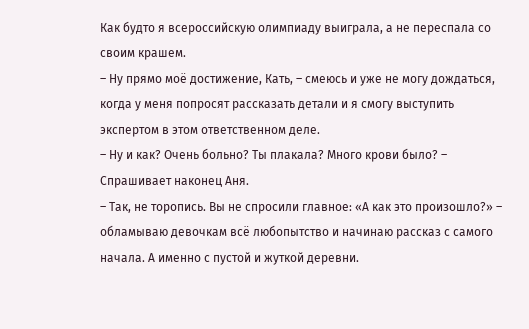Как будто я всероссийскую олимпиаду выиграла, а не переспала со своим крашем.
– Ну прямо моё достижение, Кать, – смеюсь и уже не могу дождаться, когда у меня попросят рассказать детали и я смогу выступить экспертом в этом ответственном деле.
– Ну и как? Очень больно? Ты плакала? Много крови было? – Спрашивает наконец Аня.
– Так, не торопись. Вы не спросили главное: «А как это произошло?» – обламываю девочкам всё любопытство и начинаю рассказ с самого начала. А именно с пустой и жуткой деревни.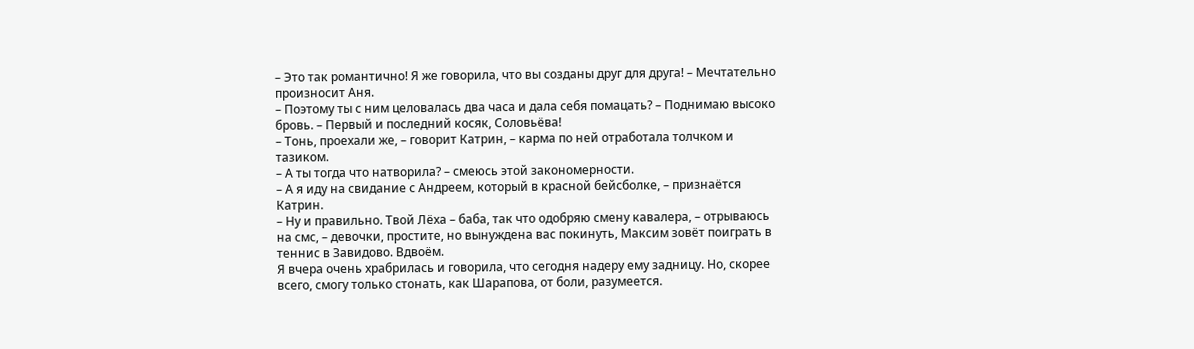– Это так романтично! Я же говорила, что вы созданы друг для друга! – Мечтательно произносит Аня.
– Поэтому ты с ним целовалась два часа и дала себя помацать? – Поднимаю высоко бровь. – Первый и последний косяк, Соловьёва!
– Тонь, проехали же, – говорит Катрин, – карма по ней отработала толчком и тазиком.
– А ты тогда что натворила? – смеюсь этой закономерности.
– А я иду на свидание с Андреем, который в красной бейсболке, – признаётся Катрин.
– Ну и правильно. Твой Лёха – баба, так что одобряю смену кавалера, – отрываюсь на смс, – девочки, простите, но вынуждена вас покинуть, Максим зовёт поиграть в теннис в Завидово. Вдвоём.
Я вчера очень храбрилась и говорила, что сегодня надеру ему задницу. Но, скорее всего, смогу только стонать, как Шарапова, от боли, разумеется.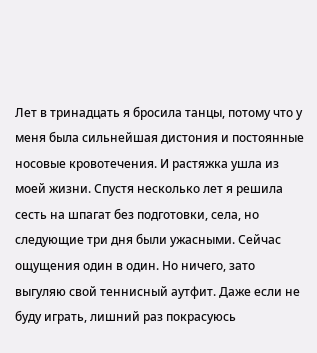Лет в тринадцать я бросила танцы, потому что у меня была сильнейшая дистония и постоянные носовые кровотечения. И растяжка ушла из моей жизни. Спустя несколько лет я решила сесть на шпагат без подготовки, села, но следующие три дня были ужасными. Сейчас ощущения один в один. Но ничего, зато выгуляю свой теннисный аутфит. Даже если не буду играть, лишний раз покрасуюсь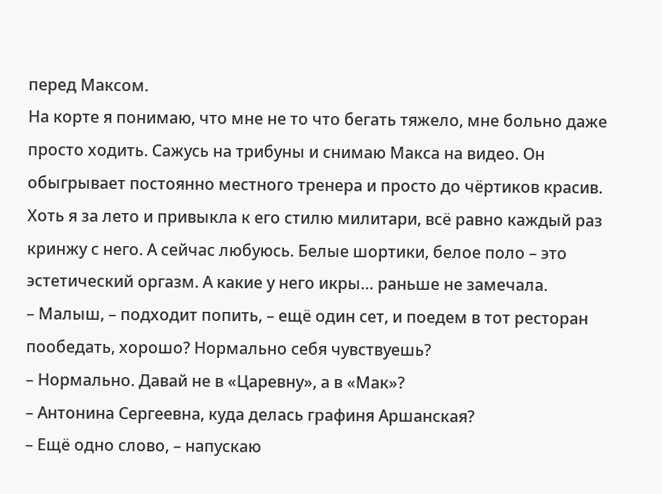перед Максом.
На корте я понимаю, что мне не то что бегать тяжело, мне больно даже просто ходить. Сажусь на трибуны и снимаю Макса на видео. Он обыгрывает постоянно местного тренера и просто до чёртиков красив. Хоть я за лето и привыкла к его стилю милитари, всё равно каждый раз кринжу с него. А сейчас любуюсь. Белые шортики, белое поло – это эстетический оргазм. А какие у него икры… раньше не замечала.
– Малыш, – подходит попить, – ещё один сет, и поедем в тот ресторан пообедать, хорошо? Нормально себя чувствуешь?
– Нормально. Давай не в «Царевну», а в «Мак»?
– Антонина Сергеевна, куда делась графиня Аршанская?
– Ещё одно слово, – напускаю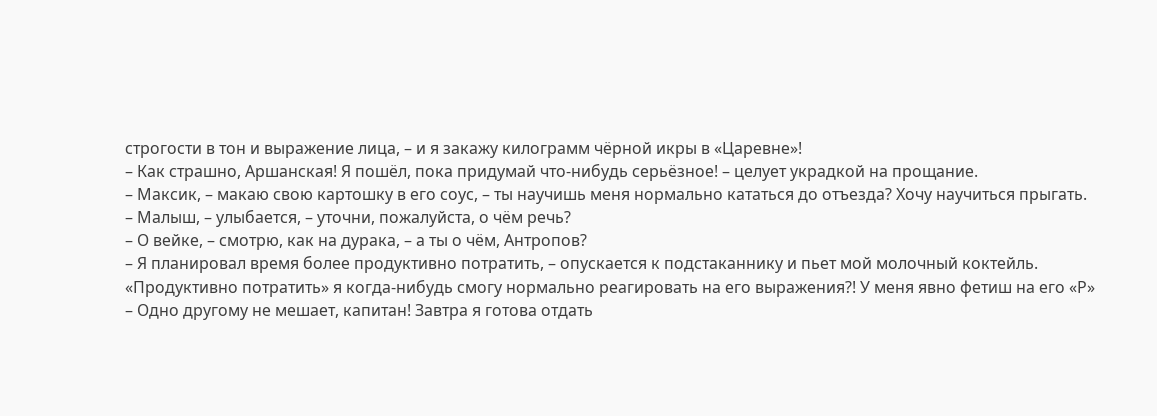строгости в тон и выражение лица, – и я закажу килограмм чёрной икры в «Царевне»!
– Как страшно, Аршанская! Я пошёл, пока придумай что-нибудь серьёзное! – целует украдкой на прощание.
– Максик, – макаю свою картошку в его соус, – ты научишь меня нормально кататься до отъезда? Хочу научиться прыгать.
– Малыш, – улыбается, – уточни, пожалуйста, о чём речь?
– О вейке, – смотрю, как на дурака, – а ты о чём, Антропов?
– Я планировал время более продуктивно потратить, – опускается к подстаканнику и пьет мой молочный коктейль.
«Продуктивно потратить» я когда-нибудь смогу нормально реагировать на его выражения?! У меня явно фетиш на его «Р»
– Одно другому не мешает, капитан! Завтра я готова отдать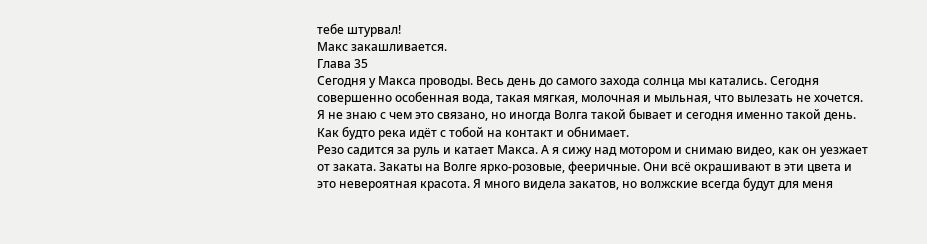тебе штурвал!
Макс закашливается.
Глава 35
Сегодня у Макса проводы. Весь день до самого захода солнца мы катались. Сегодня совершенно особенная вода, такая мягкая, молочная и мыльная, что вылезать не хочется. Я не знаю с чем это связано, но иногда Волга такой бывает и сегодня именно такой день. Как будто река идёт с тобой на контакт и обнимает.
Резо садится за руль и катает Макса. А я сижу над мотором и снимаю видео, как он уезжает от заката. Закаты на Волге ярко-розовые, фееричные. Они всё окрашивают в эти цвета и это невероятная красота. Я много видела закатов, но волжские всегда будут для меня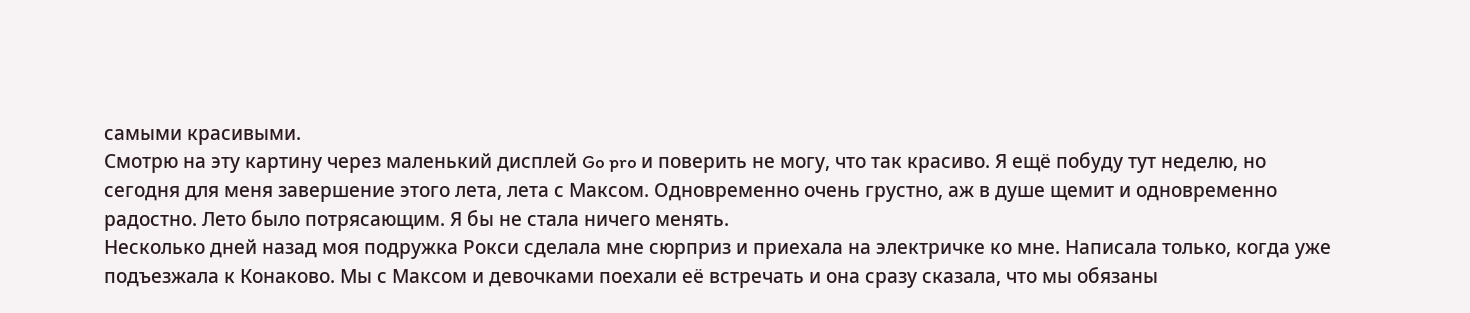самыми красивыми.
Смотрю на эту картину через маленький дисплей Go pro и поверить не могу, что так красиво. Я ещё побуду тут неделю, но сегодня для меня завершение этого лета, лета с Максом. Одновременно очень грустно, аж в душе щемит и одновременно радостно. Лето было потрясающим. Я бы не стала ничего менять.
Несколько дней назад моя подружка Рокси сделала мне сюрприз и приехала на электричке ко мне. Написала только, когда уже подъезжала к Конаково. Мы с Максом и девочками поехали её встречать и она сразу сказала, что мы обязаны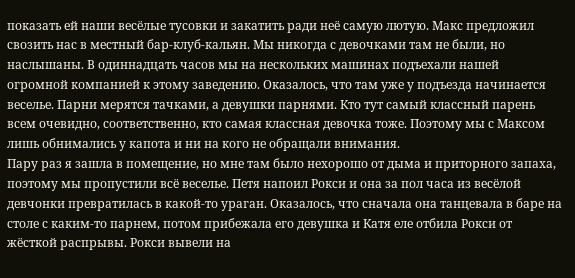показать ей наши весёлые тусовки и закатить ради неё самую лютую. Макс предложил свозить нас в местный бар-клуб-кальян. Мы никогда с девочками там не были, но наслышаны. В одиннадцать часов мы на нескольких машинах подъехали нашей огромной компанией к этому заведению. Оказалось, что там уже у подъезда начинается веселье. Парни мерятся тачками, а девушки парнями. Кто тут самый классный парень всем очевидно, соответственно, кто самая классная девочка тоже. Поэтому мы с Максом лишь обнимались у капота и ни на кого не обращали внимания.
Пару раз я зашла в помещение, но мне там было нехорошо от дыма и приторного запаха, поэтому мы пропустили всё веселье. Петя напоил Рокси и она за пол часа из весёлой девчонки превратилась в какой-то ураган. Оказалось, что сначала она танцевала в баре на столе с каким-то парнем, потом прибежала его девушка и Катя еле отбила Рокси от жёсткой распрывы. Рокси вывели на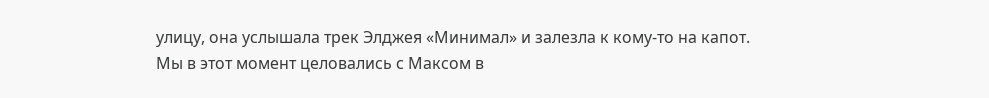улицу, она услышала трек Элджея «Минимал» и залезла к кому-то на капот. Мы в этот момент целовались с Максом в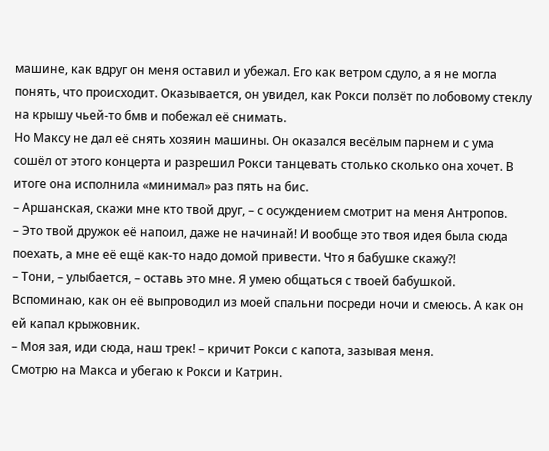машине, как вдруг он меня оставил и убежал. Его как ветром сдуло, а я не могла понять, что происходит. Оказывается, он увидел, как Рокси ползёт по лобовому стеклу на крышу чьей-то бмв и побежал её снимать.
Но Максу не дал её снять хозяин машины. Он оказался весёлым парнем и с ума сошёл от этого концерта и разрешил Рокси танцевать столько сколько она хочет. В итоге она исполнила «минимал» раз пять на бис.
– Аршанская, скажи мне кто твой друг, – с осуждением смотрит на меня Антропов.
– Это твой дружок её напоил, даже не начинай! И вообще это твоя идея была сюда поехать, а мне её ещё как-то надо домой привести. Что я бабушке скажу?!
– Тони, – улыбается, – оставь это мне. Я умею общаться с твоей бабушкой.
Вспоминаю, как он её выпроводил из моей спальни посреди ночи и смеюсь. А как он ей капал крыжовник.
– Моя зая, иди сюда, наш трек! – кричит Рокси с капота, зазывая меня.
Смотрю на Макса и убегаю к Рокси и Катрин.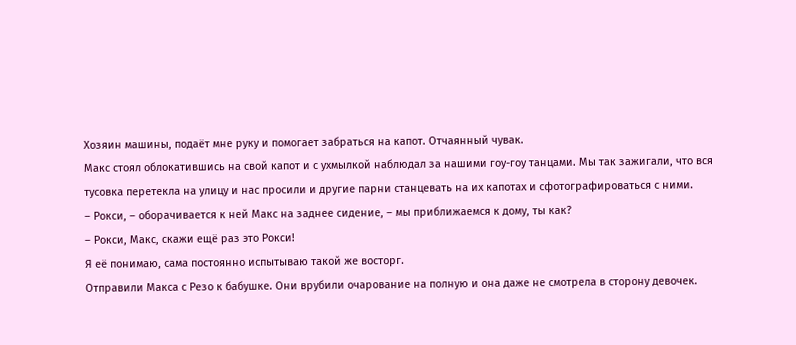Хозяин машины, подаёт мне руку и помогает забраться на капот. Отчаянный чувак.
Макс стоял облокатившись на свой капот и с ухмылкой наблюдал за нашими гоу-гоу танцами. Мы так зажигали, что вся тусовка перетекла на улицу и нас просили и другие парни станцевать на их капотах и сфотографироваться с ними.
– Рокси, – оборачивается к ней Макс на заднее сидение, – мы приближаемся к дому, ты как?
– Рокси, Макс, скажи ещё раз это Рокси!
Я её понимаю, сама постоянно испытываю такой же восторг.
Отправили Макса с Резо к бабушке. Они врубили очарование на полную и она даже не смотрела в сторону девочек.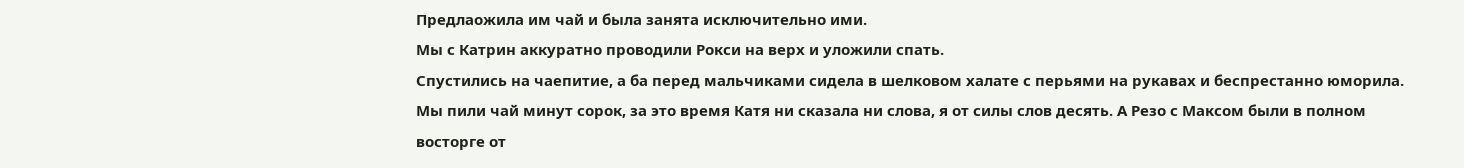Предлаожила им чай и была занята исключительно ими.
Мы с Катрин аккуратно проводили Рокси на верх и уложили спать.
Спустились на чаепитие, а ба перед мальчиками сидела в шелковом халате с перьями на рукавах и беспрестанно юморила. Мы пили чай минут сорок, за это время Катя ни сказала ни слова, я от силы слов десять. А Резо с Максом были в полном восторге от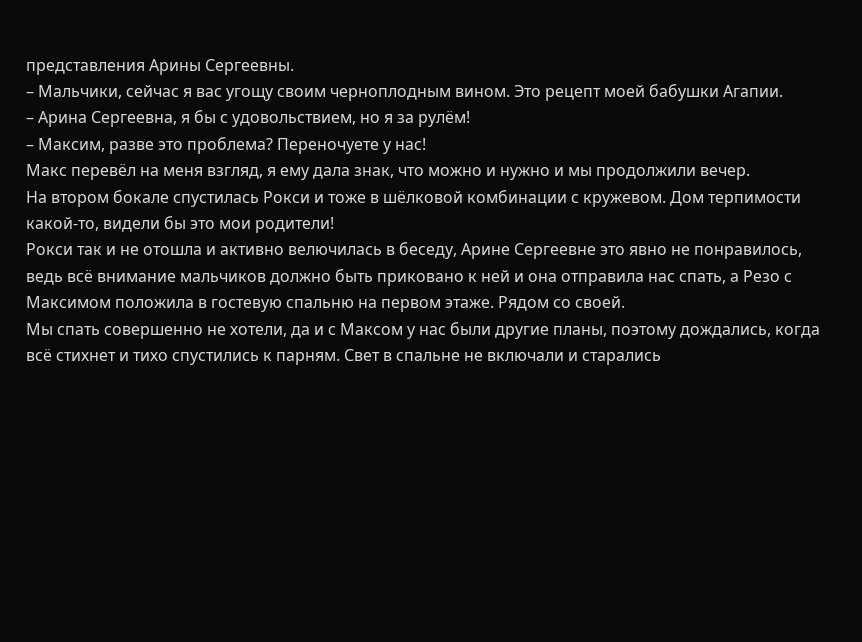представления Арины Сергеевны.
– Мальчики, сейчас я вас угощу своим черноплодным вином. Это рецепт моей бабушки Агапии.
– Арина Сергеевна, я бы с удовольствием, но я за рулём!
– Максим, разве это проблема? Переночуете у нас!
Макс перевёл на меня взгляд, я ему дала знак, что можно и нужно и мы продолжили вечер.
На втором бокале спустилась Рокси и тоже в шёлковой комбинации с кружевом. Дом терпимости какой-то, видели бы это мои родители!
Рокси так и не отошла и активно велючилась в беседу, Арине Сергеевне это явно не понравилось, ведь всё внимание мальчиков должно быть приковано к ней и она отправила нас спать, а Резо с Максимом положила в гостевую спальню на первом этаже. Рядом со своей.
Мы спать совершенно не хотели, да и с Максом у нас были другие планы, поэтому дождались, когда всё стихнет и тихо спустились к парням. Свет в спальне не включали и старались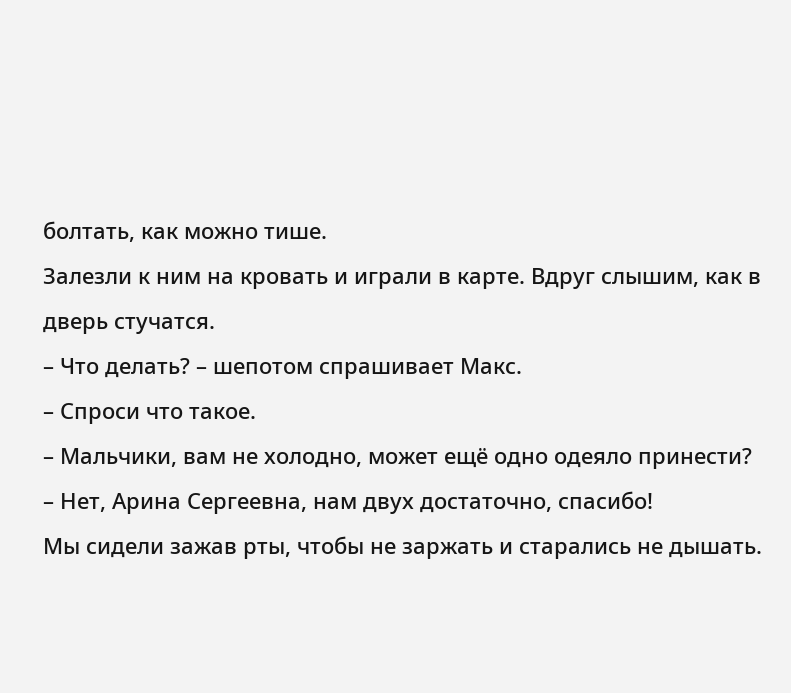болтать, как можно тише.
Залезли к ним на кровать и играли в карте. Вдруг слышим, как в дверь стучатся.
– Что делать? – шепотом спрашивает Макс.
– Спроси что такое.
– Мальчики, вам не холодно, может ещё одно одеяло принести?
– Нет, Арина Сергеевна, нам двух достаточно, спасибо!
Мы сидели зажав рты, чтобы не заржать и старались не дышать.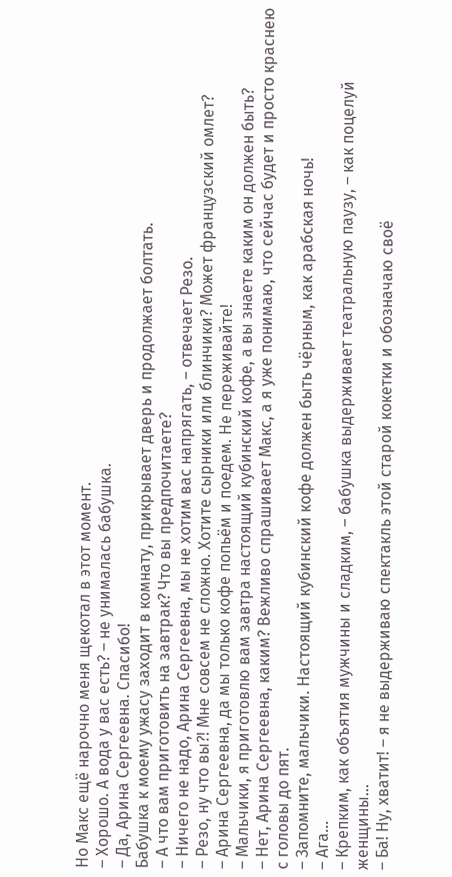Но Макс ещё нарочно меня щекотал в этот момент.
– Хорошо. А вода у вас есть? – не унималась бабушка.
– Да, Арина Сергеевна. Спасибо!
Бабушка к моему ужасу заходит в комнату, прикрывает дверь и продолжает болтать.
– А что вам приготовить на завтрак? Что вы предпочитаете?
– Ничего не надо, Арина Сергеевна, мы не хотим вас напрягать, – отвечает Резо.
– Резо, ну что вы?! Мне совсем не сложно. Хотите сырники или блинчики? Может французский омлет?
– Арина Сергеевна, да мы только кофе попьём и поедем. Не переживайте!
– Мальчики, я приготовлю вам завтра настоящий кубинский кофе, а вы знаете каким он должен быть?
– Нет, Арина Сергеевна, каким? Вежливо спрашивает Макс, а я уже понимаю, что сейчас будет и просто краснею с головы до пят.
– Запомните, мальчики. Настоящий кубинский кофе должен быть чёрным, как арабская ночь!
– Ага…
– Крепким, как объятия мужчины и сладким, – бабушка выдерживает театральную паузу, – как поцелуй женщины…
– Ба! Ну, хватит! – я не выдерживаю спектакль этой старой кокетки и обозначаю своё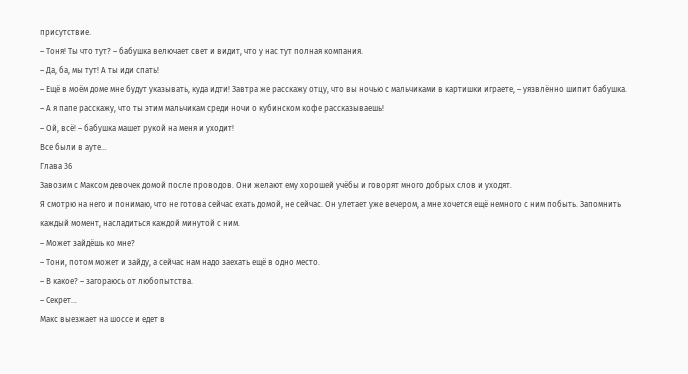присутствие.
– Тоня! Ты что тут? – бабушка велючает свет и видит, что у нас тут полная компания.
– Да, ба, мы тут! А ты иди спать!
– Ещё в моём доме мне будут указывать, куда идти! Завтра же расскажу отцу, что вы ночью с мальчиками в картишки играете, – уязвлённо шипит бабушка.
– А я папе расскажу, что ты этим мальчикам среди ночи о кубинском кофе рассказываешь!
– Ой, всё! – бабушка машет рукой на меня и уходит!
Все были в ауте…
Глава 36
Завозим с Максом девочек домой после проводов. Они желают ему хорошей учёбы и говорят много добрых слов и уходят.
Я смотрю на него и понимаю, что не готова сейчас ехать домой, не сейчас. Он улетает уже вечером, а мне хочется ещё немного с ним побыть. Запомнить каждый момент, насладиться каждой минутой с ним.
– Может зайдёшь ко мне?
– Тони, потом может и зайду, а сейчас нам надо заехать ещё в одно место.
– В какое? – загораюсь от любопытства.
– Секрет…
Макс выезжает на шоссе и едет в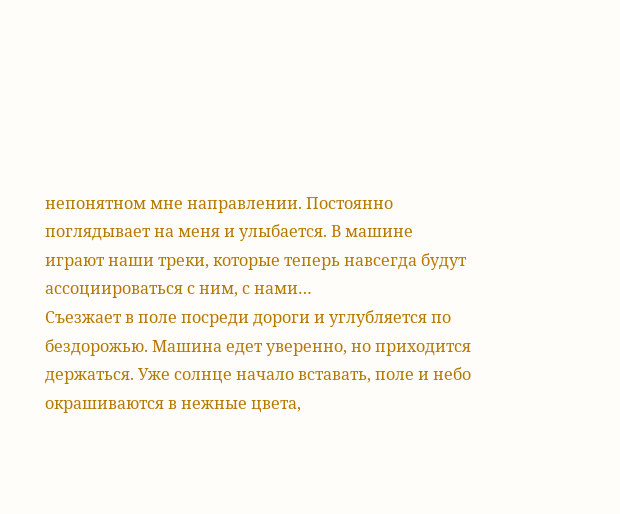непонятном мне направлении. Постоянно поглядывает на меня и улыбается. В машине играют наши треки, которые теперь навсегда будут ассоциироваться с ним, с нами…
Съезжает в поле посреди дороги и углубляется по бездорожью. Машина едет уверенно, но приходится держаться. Уже солнце начало вставать, поле и небо окрашиваются в нежные цвета,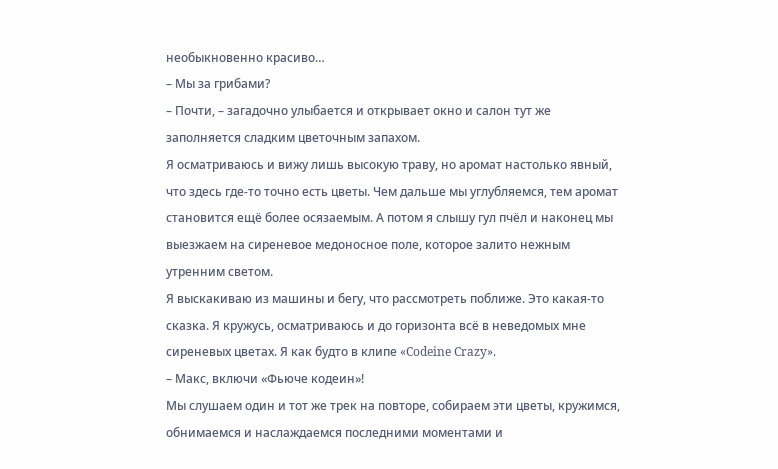необыкновенно красиво…
– Мы за грибами?
– Почти, – загадочно улыбается и открывает окно и салон тут же заполняется сладким цветочным запахом.
Я осматриваюсь и вижу лишь высокую траву, но аромат настолько явный, что здесь где-то точно есть цветы. Чем дальше мы углубляемся, тем аромат становится ещё более осязаемым. А потом я слышу гул пчёл и наконец мы выезжаем на сиреневое медоносное поле, которое залито нежным утренним светом.
Я выскакиваю из машины и бегу, что рассмотреть поближе. Это какая-то сказка. Я кружусь, осматриваюсь и до горизонта всё в неведомых мне сиреневых цветах. Я как будто в клипе «Codeine Crazy».
– Макс, включи «Фьюче кодеин»!
Мы слушаем один и тот же трек на повторе, собираем эти цветы, кружимся, обнимаемся и наслаждаемся последними моментами и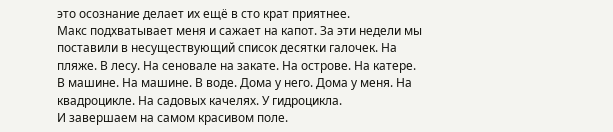это осознание делает их ещё в сто крат приятнее.
Макс подхватывает меня и сажает на капот. За эти недели мы поставили в несуществующий список десятки галочек. На пляже. В лесу. На сеновале на закате. На острове. На катере. В машине. На машине. В воде. Дома у него. Дома у меня. На квадроцикле. На садовых качелях. У гидроцикла.
И завершаем на самом красивом поле.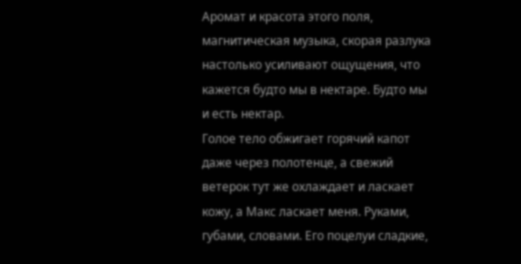Аромат и красота этого поля, магнитическая музыка, скорая разлука настолько усиливают ощущения, что кажется будто мы в нектаре. Будто мы и есть нектар.
Голое тело обжигает горячий капот даже через полотенце, а свежий ветерок тут же охлаждает и ласкает кожу, а Макс ласкает меня. Руками, губами, словами. Его поцелуи сладкие,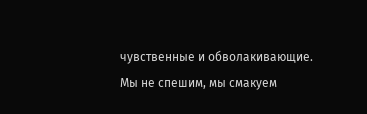чувственные и обволакивающие.
Мы не спешим, мы смакуем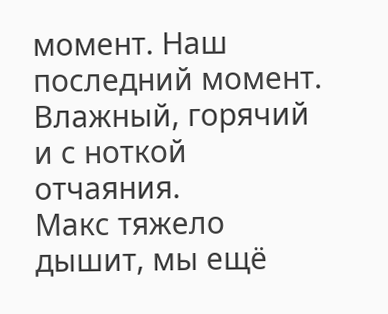момент. Наш последний момент. Влажный, горячий и с ноткой отчаяния.
Макс тяжело дышит, мы ещё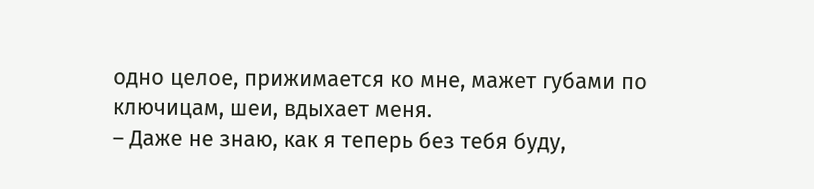одно целое, прижимается ко мне, мажет губами по ключицам, шеи, вдыхает меня.
– Даже не знаю, как я теперь без тебя буду,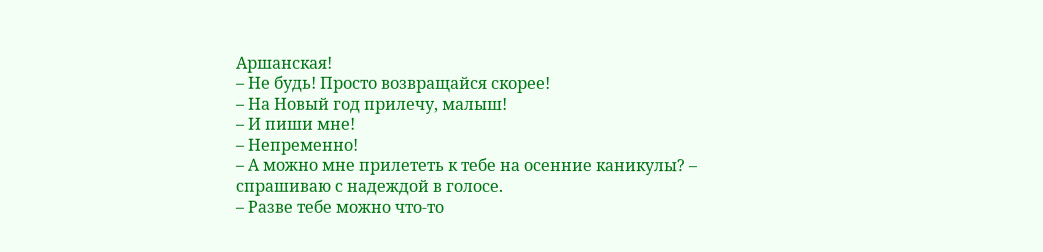Аршанская!
– Не будь! Просто возвращайся скорее!
– На Новый год прилечу, малыш!
– И пиши мне!
– Непременно!
– А можно мне прилететь к тебе на осенние каникулы? – спрашиваю с надеждой в голосе.
– Разве тебе можно что-то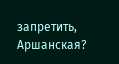запретить, Аршанская?